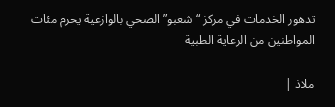تدهور الخدمات في مركز “شعبو” الصحي بالوازعية يحرم مئات المواطنين من الرعاية الطبية

ملاذ |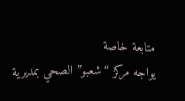متابعة خاصة
يواجه مركز “شعبو” الصحي بمديرية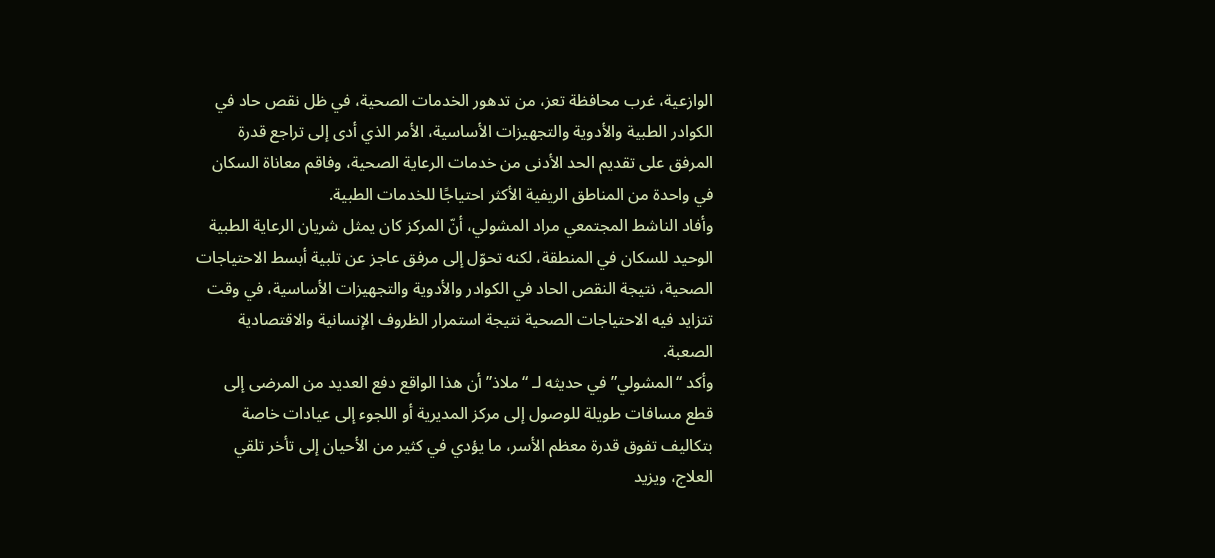الوازعية، غرب محافظة تعز، من تدهور الخدمات الصحية، في ظل نقص حاد في الكوادر الطبية والأدوية والتجهيزات الأساسية، الأمر الذي أدى إلى تراجع قدرة المرفق على تقديم الحد الأدنى من خدمات الرعاية الصحية، وفاقم معاناة السكان في واحدة من المناطق الريفية الأكثر احتياجًا للخدمات الطبية.
وأفاد الناشط المجتمعي مراد المشولي، أنّ المركز كان يمثل شريان الرعاية الطبية الوحيد للسكان في المنطقة، لكنه تحوّل إلى مرفق عاجز عن تلبية أبسط الاحتياجات الصحية، نتيجة النقص الحاد في الكوادر والأدوية والتجهيزات الأساسية، في وقت تتزايد فيه الاحتياجات الصحية نتيجة استمرار الظروف الإنسانية والاقتصادية الصعبة.
وأكد “المشولي” في حديثه لـ “ملاذ” أن هذا الواقع دفع العديد من المرضى إلى قطع مسافات طويلة للوصول إلى مركز المديرية أو اللجوء إلى عيادات خاصة بتكاليف تفوق قدرة معظم الأسر، ما يؤدي في كثير من الأحيان إلى تأخر تلقي العلاج، ويزيد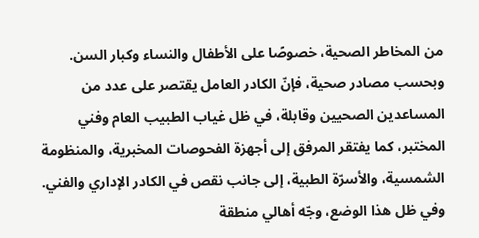من المخاطر الصحية، خصوصًا على الأطفال والنساء وكبار السن.
وبحسب مصادر صحية، فإنّ الكادر العامل يقتصر على عدد من المساعدين الصحيين وقابلة، في ظل غياب الطبيب العام وفني المختبر، كما يفتقر المرفق إلى أجهزة الفحوصات المخبرية، والمنظومة الشمسية، والأسرّة الطبية، إلى جانب نقص في الكادر الإداري والفني.
وفي ظل هذا الوضع، وجّه أهالي منطقة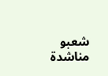شعبو مناشدة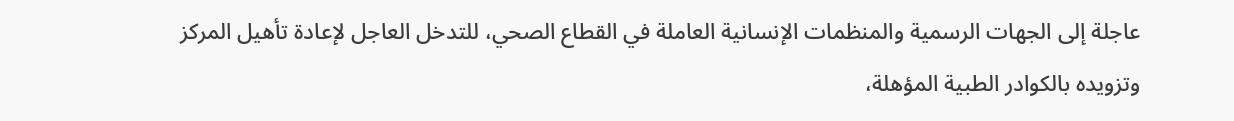عاجلة إلى الجهات الرسمية والمنظمات الإنسانية العاملة في القطاع الصحي، للتدخل العاجل لإعادة تأهيل المركز وتزويده بالكوادر الطبية المؤهلة،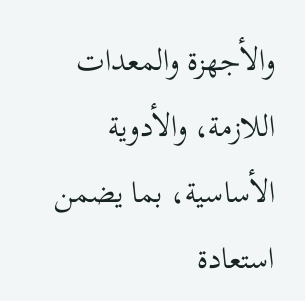والأجهزة والمعدات اللازمة، والأدوية الأساسية، بما يضمن استعادة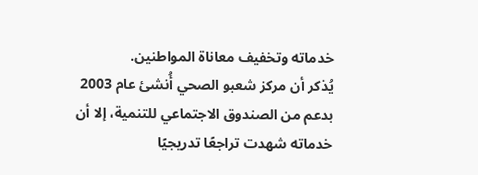خدماته وتخفيف معاناة المواطنين.
يُذكر أن مركز شعبو الصحي أُنشئ عام 2003 بدعم من الصندوق الاجتماعي للتنمية، إلا أن خدماته شهدت تراجعًا تدريجيًا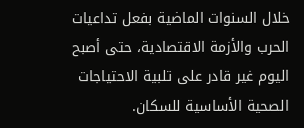خلال السنوات الماضية بفعل تداعيات الحرب والأزمة الاقتصادية، حتى أصبح اليوم غير قادر على تلبية الاحتياجات الصحية الأساسية للسكان.